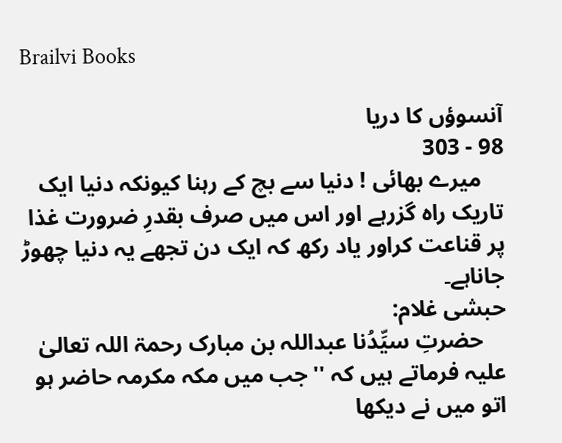Brailvi Books

آنسوؤں کا دریا
98 - 303
    میرے بھائی ! دنیا سے بچ کے رہنا کیونکہ دنیا ایک تاریک راہ گزرہے اور اس میں صرف بقدرِ ضرورت غذا پر قناعت کراور یاد رکھ کہ ایک دن تجھے یہ دنیا چھوڑ جاناہے۔
حبشی غلام:
    حضرتِ سیِّدُنا عبداللہ بن مبارک رحمۃ اللہ تعالیٰ علیہ فرماتے ہیں کہ ''جب میں مکہ مکرمہ حاضر ہو اتو میں نے دیکھا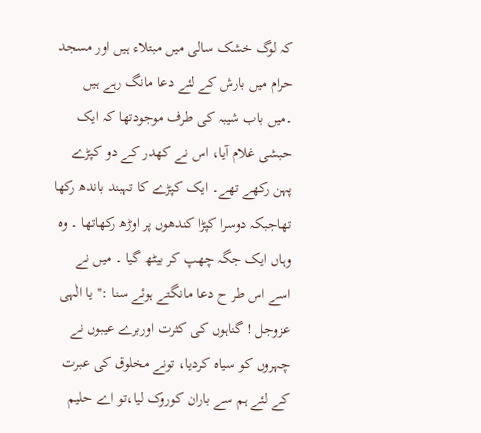کہ لوگ خشک سالی میں مبتلاء ہیں اور مسجد حرام میں بارش کے لئے دعا مانگ رہے ہیں ۔میں باب شیبہ کی طرف موجودتھا کہ ایک حبشی غلام آیا، اس نے کھدر کے دو کپڑے پہن رکھے تھے۔ ایک کپڑے کا تہبند باندھ رکھا تھاجبکہ دوسرا کپڑا کندھوں پر اوڑھ رکھاتھا ۔ وہ وہاں ایک جگہ چھپ کر بیٹھ گیا ۔ میں نے اسے اس طر ح دعا مانگتے ہوئے سنا :''یا الٰہی عزوجل ! گناہوں کی کثرت اوربرے عیبوں نے چہروں کو سیاہ کردیا، تونے مخلوق کی عبرت کے لئے ہم سے باران کوروک لیا،تو اے حلیم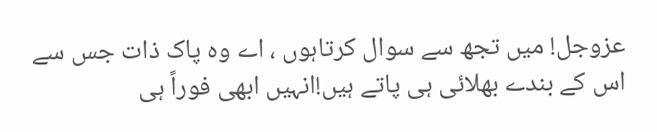عزوجل! میں تجھ سے سوال کرتاہوں ، اے وہ پاک ذات جس سے اس کے بندے بھلائی ہی پاتے ہیں!انہیں ابھی فوراً ہی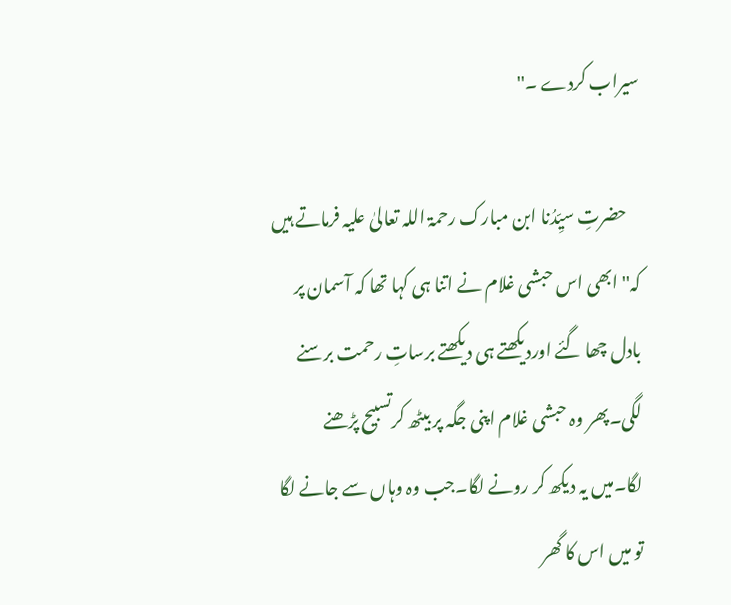سیراب کردے ۔''

    حضرتِ سیِّدُنا ابن مبارک رحمۃ اللہ تعالیٰ علیہ فرماتے ہیں کہ'' ابھی اس حبشی غلام نے اتنا ہی کہا تھا کہ آسمان پر بادل چھا گئے اوردیکھتے ہی دیکھتے برساتِ رحمت برسنے لگی۔پھر وہ حبشی غلام اپنی جگہ پر بیٹھ کرتسبیح پڑھنے لگا۔میں یہ دیکھ کر رونے لگا۔جب وہ وہاں سے جانے لگا تو میں اس کا گھر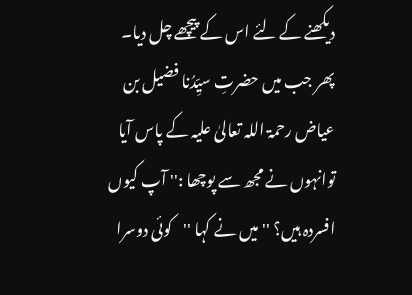دیکھنے کے لئے اس کے پیچھے چل دیا۔ پھر جب میں حضرتِ سیِّدُنا فضیل بن عیاض رحمۃ اللہ تعالیٰ علیہ کے پاس آیا توانہوں نے مجھ سے پوچھا :'' آپ کیوں افسردہ ہیں؟ ''میں نے کہا ''کوئی دوسرا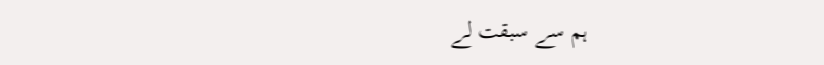ہم سے سبقت لے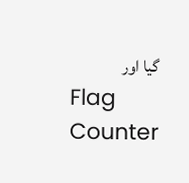گیا اور
Flag Counter